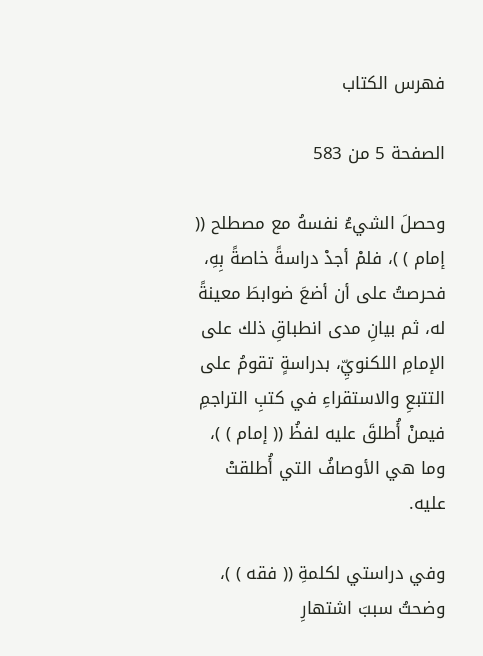فهرس الكتاب

الصفحة 5 من 583

وحصلَ الشيءُ نفسهُ مع مصطلح (( إمام ) )، فلمْ أجدْ دراسةً خاصةً بِهِ، فحرصتُ على أن أضعَ ضوابطَ معينةً له، ثم بيانِ مدى انطباقِ ذلك على الإمامِ اللكنويِّ، بدراسةٍ تقومُ على التتبعِ والاستقراءِ في كتبِ التراجمِ فيمنْ أُطلقَ عليه لفظُ (( إمام ) )، وما هي الأوصافُ التي أُطلقتْ عليه.

وفي دراستي لكلمةِ (( فقه ) )، وضحتُ سببَ اشتهارِ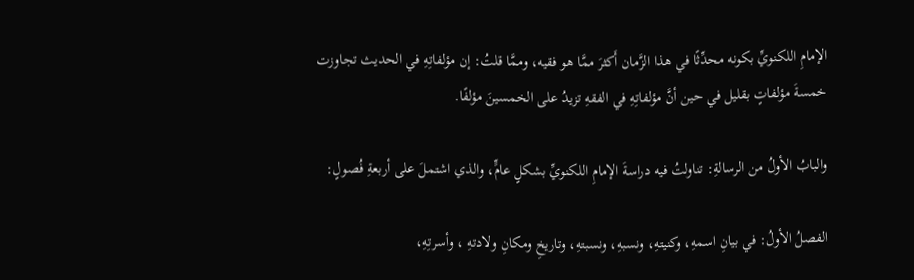الإمامِ اللكنويِّ بكونه محدِّثًا في هذا الزَّمان أَكثرَ ممَّا هو فقيه، وممَّا قلتُ: إن مؤلفاتِهِ في الحديث تجاوزت خمسةَ مؤلفاتٍ بقليل في حين أنَّ مؤلفاتِهِ في الفقهِ تزيدُ على الخمسينَ مؤلفًا.

والبابُ الأولُ من الرسالةِ: تناولتُ فيه دراسةَ الإمامِ اللكنويِّ بشكلٍ عامٍّ، والذي اشتملَ على أربعةِ فُصولٍ:

الفصلُ الأولُ: في بيانِ اسمهِ، وكنيتهِ، ونسبهِ، ونسبتهِ، وتاريخِ ومكانِ ولادتهِ ، وأسرتِهِ،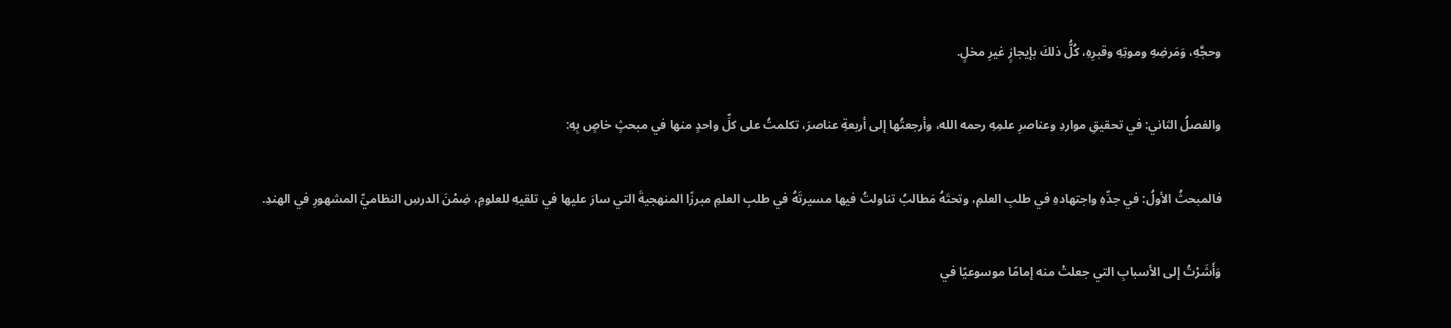وحجَّهِ، وَمَرضِهِ وموتِهِ وقبرِهِ، كُلُّ ذلكَ بإيجازٍ غيرِ مخلٍ.

والفصلُ الثاني: في تحقيقِ مواردِ وعناصرِ علمِهِ رحمه الله، وأرجعتُها إلى أربعةِ عناصرَ، تكلمتُ على كلِّ واحدٍ منها في مبحثٍ خاصٍ بِهِ:

فالمبحثُ الأولُ: في جدِّهِ واجتهادهِ في طلبِ العلمِ، وتحتَهُ مَطالبُ تناولتُ فيها مسيرتَهُ في طلبِ العلمِ مبرزًا المنهجيةَ التي سارَ عليها في تلقيهِ للعلومِ، ضِمْنَ الدرسِ النظاميِّ المشهورِ في الهندِ.

وَأَشَرْتُ إلى الأسبابِ التي جعلتْ منه إمامًا موسوعيًا في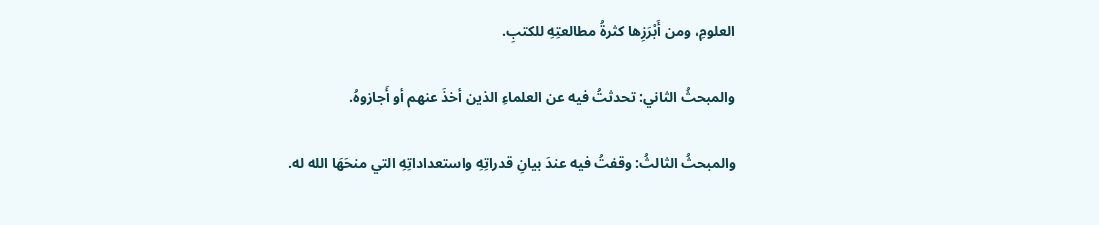العلومِ، ومن أَبْرَزِها كثرةُ مطالعتِهِ للكتبِ.

والمبحثُ الثاني: تحدثتُ فيه عن العلماءِ الذين أخذَ عنهم أو أَجازوهُ.

والمبحثُ الثالثُ: وقفتُ فيه عندَ بيانِ قدراتِهِ واستعداداتِهِ التي منحَهَا الله له.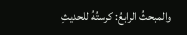والمبحثُ الرابعُ: كرستُهُ للحديثِ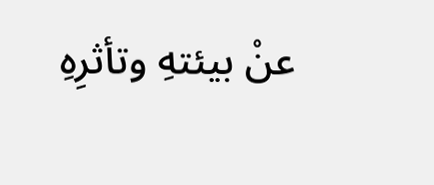عنْ بيئتهِ وتأثرِهِ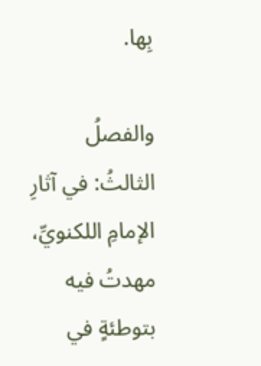بِها.

والفصلُ الثالثُ: في آثارِ الإمامِ اللكنويِّ، مهدتُ فيه بتوطئةٍ في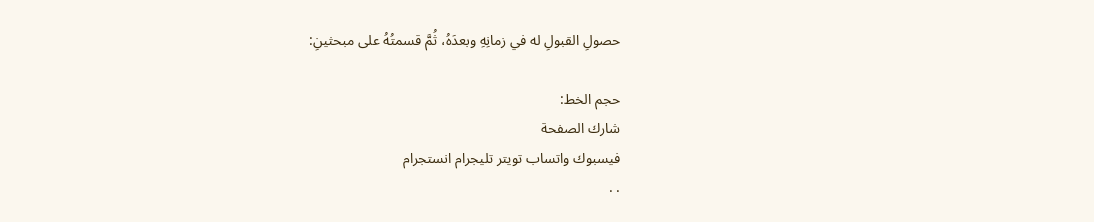حصولِ القبولِ له في زمانِهِ وبعدَهُ، ثُمَّ قسمتُهُ على مبحثينِ:

حجم الخط:
شارك الصفحة
فيسبوك واتساب تويتر تليجرام انستجرام
. .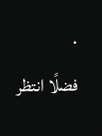.
فضلًا انتظر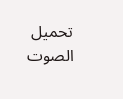تحميل الصوت